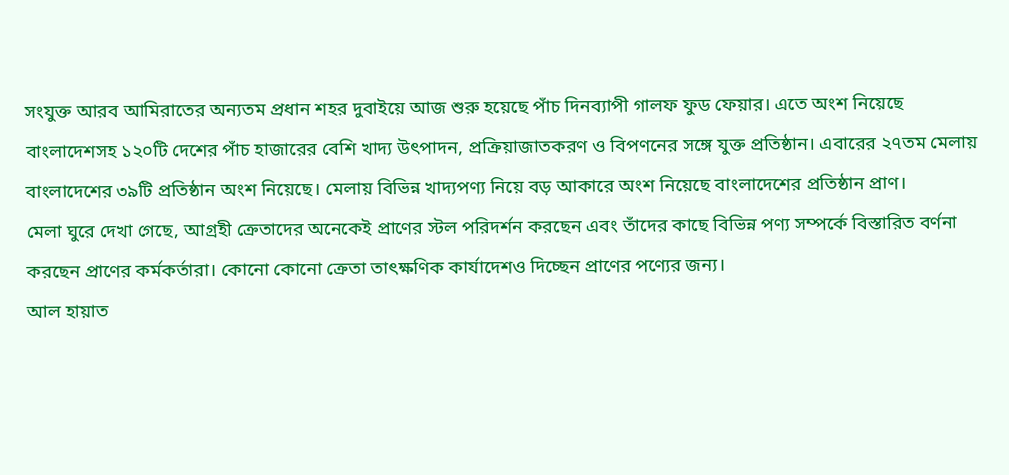সংযুক্ত আরব আমিরাতের অন্যতম প্রধান শহর দুবাইয়ে আজ শুরু হয়েছে পাঁচ দিনব্যাপী গালফ ফুড ফেয়ার। এতে অংশ নিয়েছে বাংলাদেশসহ ১২০টি দেশের পাঁচ হাজারের বেশি খাদ্য উৎপাদন, প্রক্রিয়াজাতকরণ ও বিপণনের সঙ্গে যুক্ত প্রতিষ্ঠান। এবারের ২৭তম মেলায় বাংলাদেশের ৩৯টি প্রতিষ্ঠান অংশ নিয়েছে। মেলায় বিভিন্ন খাদ্যপণ্য নিয়ে বড় আকারে অংশ নিয়েছে বাংলাদেশের প্রতিষ্ঠান প্রাণ।
মেলা ঘুরে দেখা গেছে, আগ্রহী ক্রেতাদের অনেকেই প্রাণের স্টল পরিদর্শন করছেন এবং তাঁদের কাছে বিভিন্ন পণ্য সম্পর্কে বিস্তারিত বর্ণনা করছেন প্রাণের কর্মকর্তারা। কোনো কোনো ক্রেতা তাৎক্ষণিক কার্যাদেশও দিচ্ছেন প্রাণের পণ্যের জন্য।
আল হায়াত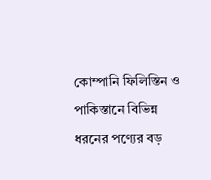কোম্পানি ফিলিস্তিন ও পাকিস্তানে বিভিন্ন ধরনের পণ্যের বড়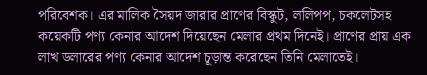পরিবেশক। এর মালিক সৈয়দ জারার প্রাণের বিস্কুট, ললিপপ, চকলেটসহ কয়েকটি পণ্য কেনার আদেশ দিয়েছেন মেলার প্রথম দিনেই। প্রাণের প্রায় এক লাখ ডলারের পণ্য কেনার আদেশ চূড়ান্ত করেছেন তিনি মেলাতেই।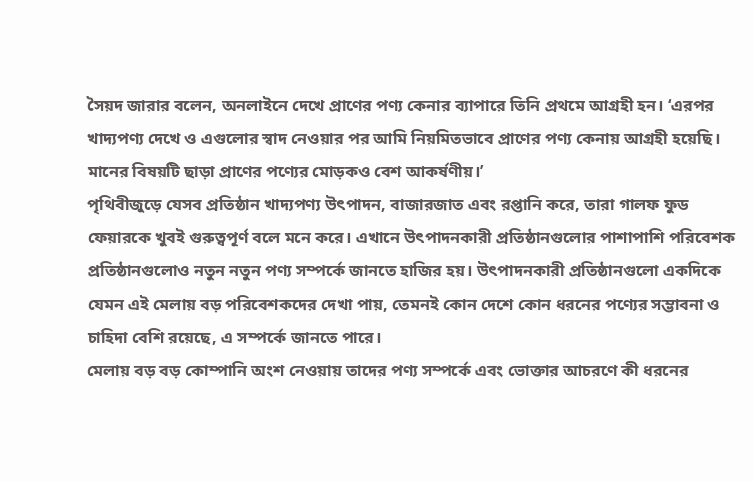সৈয়দ জারার বলেন, অনলাইনে দেখে প্রাণের পণ্য কেনার ব্যাপারে তিনি প্রথমে আগ্রহী হন। ‘এরপর খাদ্যপণ্য দেখে ও এগুলোর স্বাদ নেওয়ার পর আমি নিয়মিতভাবে প্রাণের পণ্য কেনায় আগ্রহী হয়েছি। মানের বিষয়টি ছাড়া প্রাণের পণ্যের মোড়কও বেশ আকর্ষণীয়।’
পৃথিবীজুড়ে যেসব প্রতিষ্ঠান খাদ্যপণ্য উৎপাদন, বাজারজাত এবং রপ্তানি করে, তারা গালফ ফুড ফেয়ারকে খুবই গুরুত্বপূর্ণ বলে মনে করে। এখানে উৎপাদনকারী প্রতিষ্ঠানগুলোর পাশাপাশি পরিবেশক প্রতিষ্ঠানগুলোও নতুন নতুন পণ্য সম্পর্কে জানতে হাজির হয়। উৎপাদনকারী প্রতিষ্ঠানগুলো একদিকে যেমন এই মেলায় বড় পরিবেশকদের দেখা পায়, তেমনই কোন দেশে কোন ধরনের পণ্যের সম্ভাবনা ও চাহিদা বেশি রয়েছে, এ সম্পর্কে জানতে পারে।
মেলায় বড় বড় কোম্পানি অংশ নেওয়ায় তাদের পণ্য সম্পর্কে এবং ভোক্তার আচরণে কী ধরনের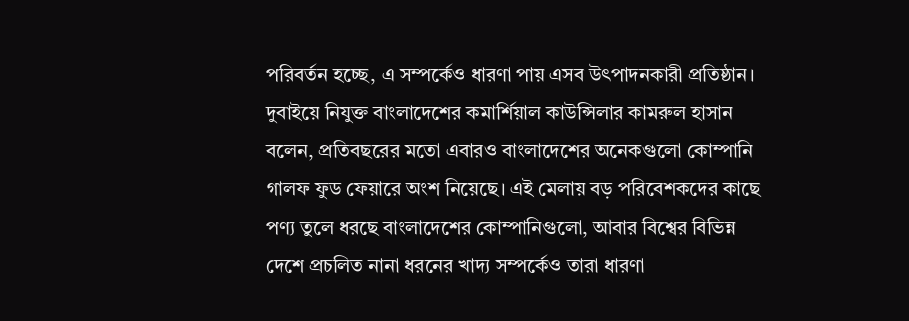পরিবর্তন হচ্ছে, এ সম্পর্কেও ধারণা পায় এসব উৎপাদনকারী প্রতিষ্ঠান।
দুবাইয়ে নিযুক্ত বাংলাদেশের কমার্শিয়াল কাউন্সিলার কামরুল হাসান বলেন, প্রতিবছরের মতো এবারও বাংলাদেশের অনেকগুলো কোম্পানি গালফ ফুড ফেয়ারে অংশ নিয়েছে। এই মেলায় বড় পরিবেশকদের কাছে পণ্য তুলে ধরছে বাংলাদেশের কোম্পানিগুলো, আবার বিশ্বের বিভিন্ন দেশে প্রচলিত নানা ধরনের খাদ্য সম্পর্কেও তারা ধারণা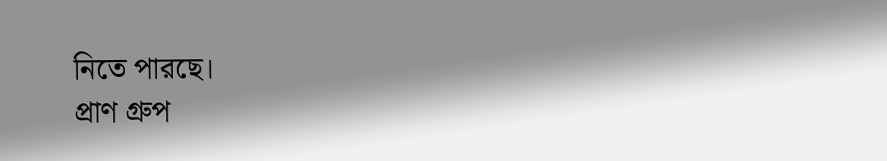নিতে পারছে।
প্রাণ গ্রুপ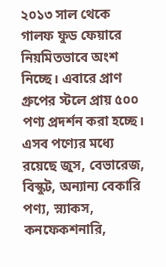২০১৩ সাল থেকে গালফ ফুড ফেয়ারে নিয়মিতভাবে অংশ নিচ্ছে। এবারে প্রাণ গ্রুপের স্টলে প্রায় ৫০০ পণ্য প্রদর্শন করা হচ্ছে। এসব পণ্যের মধ্যে রয়েছে জুস, বেভারেজ, বিস্কুট, অন্যান্য বেকারি পণ্য, স্ন্যাকস, কনফেকশনারি,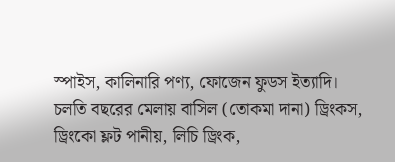স্পাইস, কালিনারি পণ্য, ফোজেন ফুডস ইত্যাদি।
চলতি বছরের মেলায় বাসিল (তোকমা দানা) ড্রিংকস, ড্রিংকো ফ্লট পানীয়, লিচি ড্রিংক,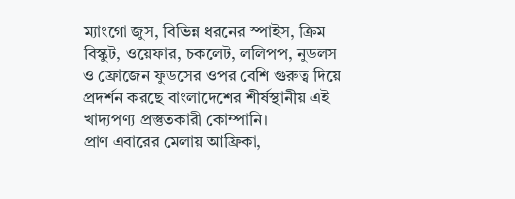ম্যাংগো জুস, বিভিন্ন ধরনের স্পাইস, ক্রিম বিস্কুট, ওয়েফার, চকলেট, ললিপপ, নুডলস ও ফ্রোজেন ফুডসের ওপর বেশি গুরুত্ব দিয়ে প্রদর্শন করছে বাংলাদেশের শীর্ষস্থানীয় এই খাদ্যপণ্য প্রস্তুতকারী কোম্পানি।
প্রাণ এবারের মেলায় আফ্রিকা,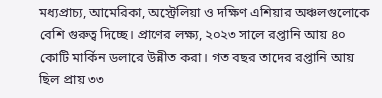মধ্যপ্রাচ্য, আমেরিকা, অস্ট্রেলিয়া ও দক্ষিণ এশিয়ার অঞ্চলগুলোকে বেশি গুরুত্ব দিচ্ছে। প্রাণের লক্ষ্য, ২০২৩ সালে রপ্তানি আয় ৪০ কোটি মার্কিন ডলারে উন্নীত করা। গত বছর তাদের রপ্তানি আয় ছিল প্রায় ৩৩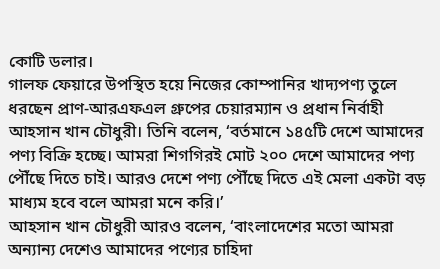কোটি ডলার।
গালফ ফেয়ারে উপস্থিত হয়ে নিজের কোম্পানির খাদ্যপণ্য তুলে ধরছেন প্রাণ-আরএফএল গ্রুপের চেয়ারম্যান ও প্রধান নির্বাহী আহসান খান চৌধুরী। তিনি বলেন, ‘বর্তমানে ১৪৫টি দেশে আমাদের পণ্য বিক্রি হচ্ছে। আমরা শিগগিরই মোট ২০০ দেশে আমাদের পণ্য পৌঁছে দিতে চাই। আরও দেশে পণ্য পৌঁছে দিতে এই মেলা একটা বড় মাধ্যম হবে বলে আমরা মনে করি।’
আহসান খান চৌধুরী আরও বলেন, ‘বাংলাদেশের মতো আমরা অন্যান্য দেশেও আমাদের পণ্যের চাহিদা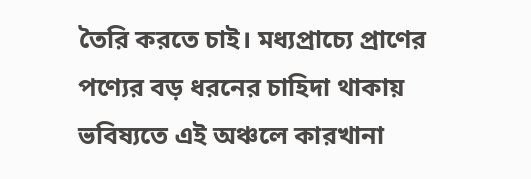তৈরি করতে চাই। মধ্যপ্রাচ্যে প্রাণের পণ্যের বড় ধরনের চাহিদা থাকায় ভবিষ্যতে এই অঞ্চলে কারখানা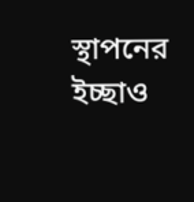স্থাপনের ইচ্ছাও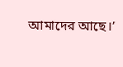আমাদের আছে।’